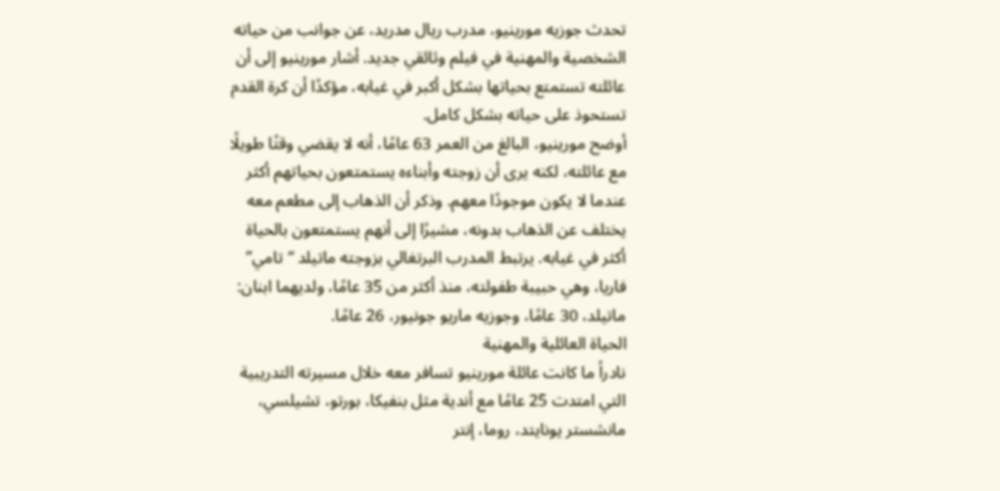تحدث جوزيه مورينيو، مدرب ريال مدريد، عن جوانب من حياته الشخصية والمهنية في فيلم وثائقي جديد. أشار مورينيو إلى أن عائلته تستمتع بحياتها بشكل أكبر في غيابه، مؤكدًا أن كرة القدم تستحوذ على حياته بشكل كامل.
أوضح مورينيو، البالغ من العمر 63 عامًا، أنه لا يقضي وقتًا طويلًا مع عائلته، لكنه يرى أن زوجته وأبناءه يستمتعون بحياتهم أكثر عندما لا يكون موجودًا معهم. وذكر أن الذهاب إلى مطعم معه يختلف عن الذهاب بدونه، مشيرًا إلى أنهم يستمتعون بالحياة أكثر في غيابه. يرتبط المدرب البرتغالي بزوجته ماتيلد “تامي” فاريا، وهي حبيبة طفولته، منذ أكثر من 35 عامًا، ولديهما ابنان: ماتيلد، 30 عامًا، وجوزيه ماريو جونيور، 26 عامًا.
الحياة العائلية والمهنية
نادراً ما كانت عائلة مورينيو تسافر معه خلال مسيرته التدريبية التي امتدت 25 عامًا مع أندية مثل بنفيكا، بورتو، تشيلسي، مانشستر يونايتد، روما، إنتر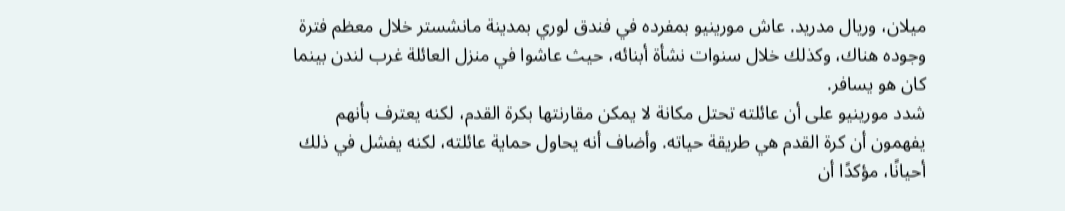ميلان، وريال مدريد. عاش مورينيو بمفرده في فندق لوري بمدينة مانشستر خلال معظم فترة وجوده هناك، وكذلك خلال سنوات نشأة أبنائه، حيث عاشوا في منزل العائلة غرب لندن بينما كان هو يسافر.
شدد مورينيو على أن عائلته تحتل مكانة لا يمكن مقارنتها بكرة القدم، لكنه يعترف بأنهم يفهمون أن كرة القدم هي طريقة حياته. وأضاف أنه يحاول حماية عائلته، لكنه يفشل في ذلك أحيانًا، مؤكدًا أن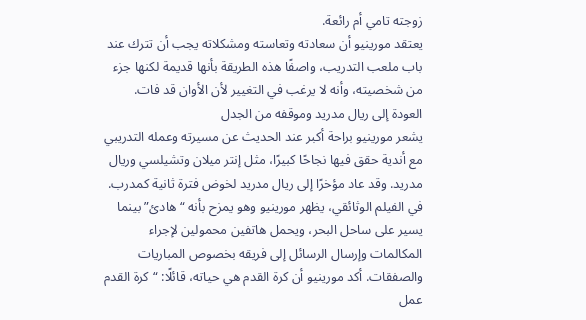زوجته تامي أم رائعة.
يعتقد مورينيو أن سعادته وتعاسته ومشكلاته يجب أن تترك عند باب ملعب التدريب، واصفًا هذه الطريقة بأنها قديمة لكنها جزء من شخصيته، وأنه لا يرغب في التغيير لأن الأوان قد فات.
العودة إلى ريال مدريد وموقفه من الجدل
يشعر مورينيو براحة أكبر عند الحديث عن مسيرته وعمله التدريبي مع أندية حقق فيها نجاحًا كبيرًا، مثل إنتر ميلان وتشيلسي وريال مدريد. وقد عاد مؤخرًا إلى ريال مدريد لخوض فترة ثانية كمدرب.
في الفيلم الوثائقي، يظهر مورينيو وهو يمزح بأنه “هادئ” بينما يسير على ساحل البحر، ويحمل هاتفين محمولين لإجراء المكالمات وإرسال الرسائل إلى فريقه بخصوص المباريات والصفقات. أكد مورينيو أن كرة القدم هي حياته، قائلًا: “كرة القدم عمل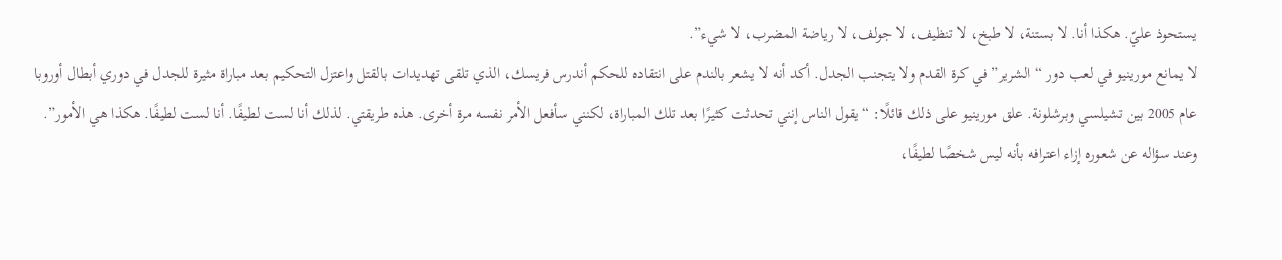يستحوذ عليّ. هكذا أنا. لا بستنة، لا طبخ، لا تنظيف، لا جولف، لا رياضة المضرب، لا شيء”.
لا يمانع مورينيو في لعب دور “الشرير” في كرة القدم ولا يتجنب الجدل. أكد أنه لا يشعر بالندم على انتقاده للحكم أندرس فريسك، الذي تلقى تهديدات بالقتل واعتزل التحكيم بعد مباراة مثيرة للجدل في دوري أبطال أوروبا عام 2005 بين تشيلسي وبرشلونة. علق مورينيو على ذلك قائلًا: “يقول الناس إنني تحدثت كثيرًا بعد تلك المباراة، لكنني سأفعل الأمر نفسه مرة أخرى. هذه طريقتي. لذلك أنا لست لطيفًا. أنا لست لطيفًا. هكذا هي الأمور”. وعند سؤاله عن شعوره إزاء اعترافه بأنه ليس شخصًا لطيفًا،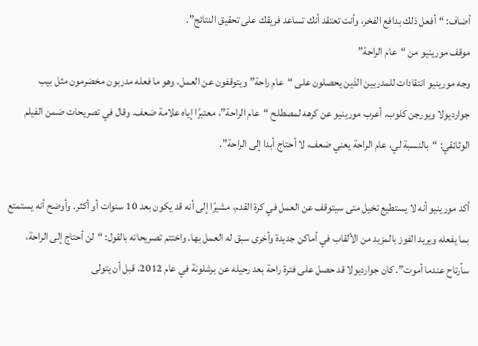أضاف: “أفعل ذلك بدافع الفخر، وأنت تعتقد أنك تساعد فريقك على تحقيق النتائج”.
موقف مورينيو من “عام الراحة”
وجه مورينيو انتقادات للمدربين الذين يحصلون على “عام راحة” ويتوقفون عن العمل، وهو ما فعله مدربون مخضرمون مثل بيب جوارديولا ويورجن كلوب. أعرب مورينيو عن كرهه لمصطلح “عام الراحة”، معتبرًا إياه علامة ضعف. وقال في تصريحات ضمن الفيلم الوثائقي: “بالنسبة لي، عام الراحة يعني ضعف، لا أحتاج أبدا إلى الراحة”.

أكد مورينيو أنه لا يستطيع تخيل متى سيتوقف عن العمل في كرة القدم، مشيرًا إلى أنه قد يكون بعد 10 سنوات أو أكثر. وأوضح أنه يستمتع بما يفعله ويريد الفوز بالمزيد من الألقاب في أماكن جديدة وأخرى سبق له العمل بها. واختتم تصريحاته بالقول: “لن أحتاج إلى الراحة، سأرتاح عندما أموت”. كان جوارديولا قد حصل على فترة راحة بعد رحيله عن برشلونة في عام 2012، قبل أن يتولى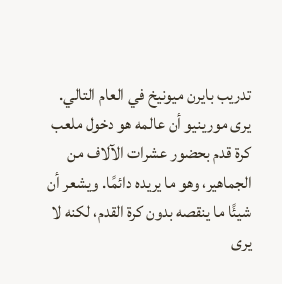تدريب بايرن ميونيخ في العام التالي.
يرى مورينيو أن عالمه هو دخول ملعب كرة قدم بحضور عشرات الآلاف من الجماهير، وهو ما يريده دائمًا. ويشعر أن شيئًا ما ينقصه بدون كرة القدم، لكنه لا يرى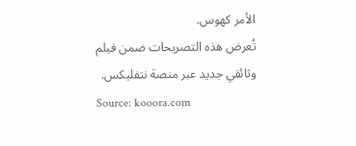الأمر كهوس.
تُعرض هذه التصريحات ضمن فيلم وثائقي جديد عبر منصة نتفليكس.
Source: kooora.com